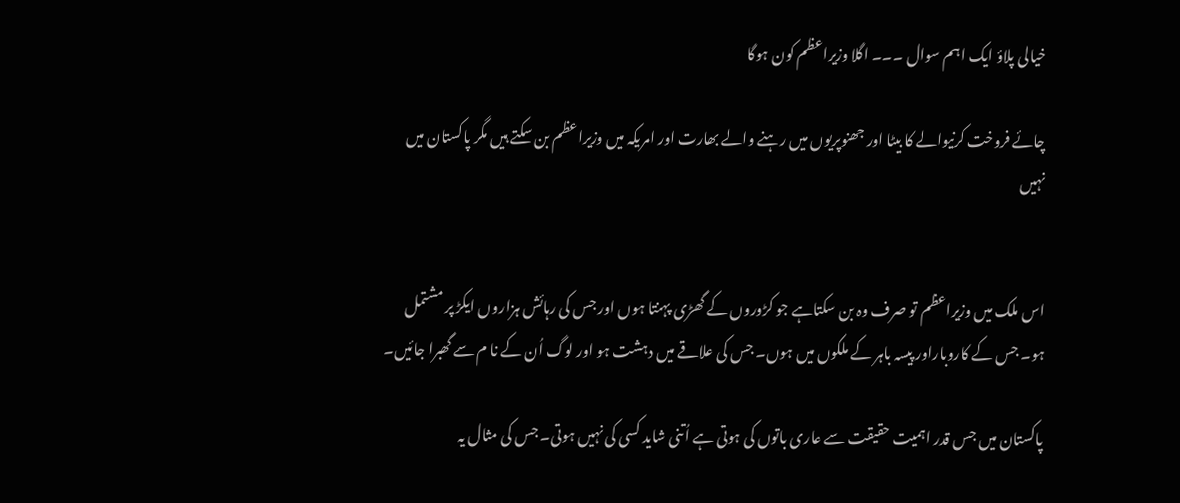خیالی پلاؤ ایک اہم سوال ۔۔۔ اگلا وزیراعظم کون ہوگا

چائے فروخت کرنیوالے کا بیٹا اور جھنوپریوں میں رہنے والے بھارت اور امریکہ میں وزیراعظم بن سکتے ہیں مگر پاکستان میں نہیں


اس ملک میں وزیراعظم تو صرف وہ بن سکتاہے جو کڑوروں کے گھڑی پہنتا ہوں اور جس کی رہائش ہزاروں ایکڑ پر مشتمل ہو۔ جس کے کاروباراور پیسہ باہر کے ملکوں میں ہوں۔ جس کی علاقے میں دہشت ہو اور لوگ اُن کے نا م سے گھبرا جائیں۔

پاکستان میں جس قدر اہمیت حقیقت سے عاری باتوں کی ہوتی ہے اُتنی شاید کسی کی نہیں ہوتی۔ جس کی مثال یہ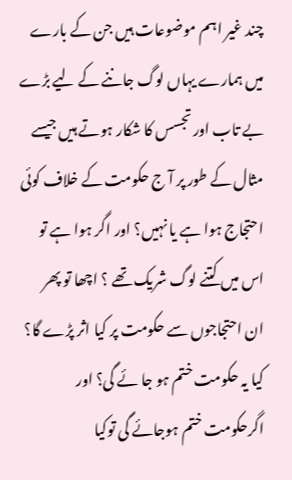چند غیر اہم موضوعات ہیں جن کے بارے میں ہمارے یہاں لوگ جاننے کے لیے بڑے بے تاب اور تجسس کا شکار ہوتے ہیں جیسے مثال کے طور پر آ ج حکومت کے خلاف کوئی احتجاج ہوا ہے یا نہیں؟ اور اگر ہوا ہے تو اس میں کتنے لوگ شریک تھے ؟ اچھا تو پھر ان احتجاجوں سے حکومت پر کیا اثر پڑے گا؟ کیا یہ حکومت ختم ہو جا ئے گی؟ اور اگرحکومت ختم ہوجائے گی توکیا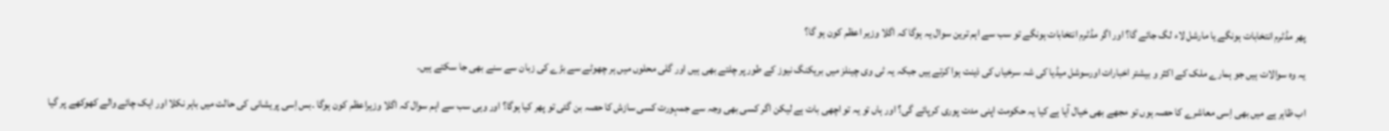پھر مڈٹرم انتخابات ہونگے یا مارشل لاء لگ جائے گا؟ اور اگر مڈٹرم انتخابات ہونگے تو سب سے اہم ترین سوال یہ ہوگا کہ اگلا وزیر اعظم کون ہو گا؟

یہ وہ سوالات ہیں جو ہمارے ملک کے اکثر و بیشتر اخبارات اورسوشل میڈیا کی شہ سرخیاں کی ذینت ہوا کرتے ہیں جبکہ یہ ٹی وی چینلز میں بریکنگ نیوز کے طور پر چلتے بھی ہیں اور گلی محلوں میں ہر چھوٹے سے بڑے کی زبان سے سنے بھی جا سکتے ہیں۔

اب ظاہر ہے میں بھی اِسی معاشرے کا حصہ ہوں تو مجھے بھی خیال آیا ہے کیا یہ حکومت اپنی مدت پوری کرپائے گی؟ اور ہاں تو یہ تو اچھی بات ہے لیکن اگر کسی بھی وجہ سے جمہورت کسی سازش کا حصہ بن گئی تو پھر کیا ہوگا؟ اور وہی سب سے اہم سوال کہ اگلا وزیراعظم کون ہوگا ۔بس اِسی پریشانی کی حالت میں باہر نکلا اور ایک چائے والے کھوکھے پر گیا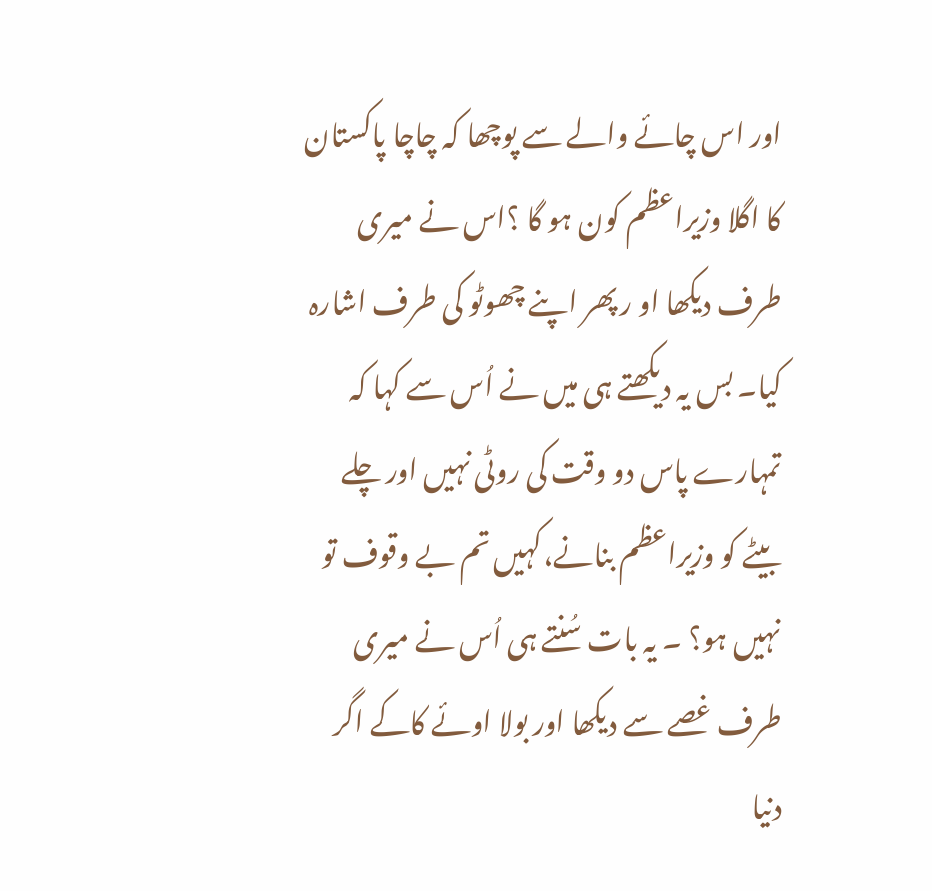اور اس چائے والے سے پوچھا کہ چاچا پاکستان کا اگلا وزیراعظم کون ہو گا ؟اس نے میری طرف دیکھا او ر پھر اپنے چھوٹو کی طرف اشارہ کیا۔ بس یہ دیکھتے ہی میں نے اُس سے کہا کہ تمہارے پاس دو وقت کی روٹی نہیں اور چلے بیٹے کو وزیراعظم بنانے،کہیں تم بے وقوف تو نہیں ہو؟ ۔ یہ بات سُنتے ہی اُس نے میری طرف غصے سے دیکھا اور بولا اوئے کاکے اگر دنیا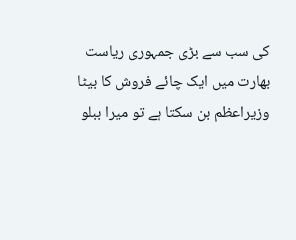کی سب سے بڑی جمہوری ریاست بھارت میں ایک چائے فروش کا بیٹا وزیراعظم بن سکتا ہے تو میرا ببلو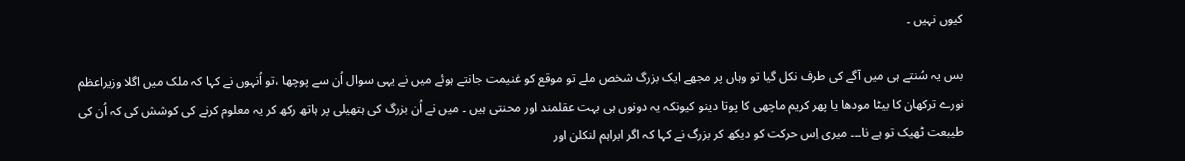کیوں نہیں ۔

بس یہ سُنتے ہی میں آگے کی طرف نکل گیا تو وہاں پر مجھے ایک بزرگ شخص ملے تو موقع کو غنیمت جانتے ہوئے میں نے یہی سوال اُن سے پوچھا ،تو اُنہوں نے کہا کہ ملک میں اگلا وزیراعظم نورے ترکھان کا بیٹا مودھا یا پھر کریم ماچھی کا پوتا دینو کیونکہ یہ دونوں ہی بہت عقلمند اور محنتی ہیں ۔ میں نے اُن بزرگ کی ہتھیلی پر ہاتھ رکھ کر یہ معلوم کرنے کی کوشش کی کہ اُن کی طیبعت ٹھیک تو ہے نا۔۔۔ میری اِس حرکت کو دیکھ کر بزرگ نے کہا کہ اگر ابراہم لنکلن اور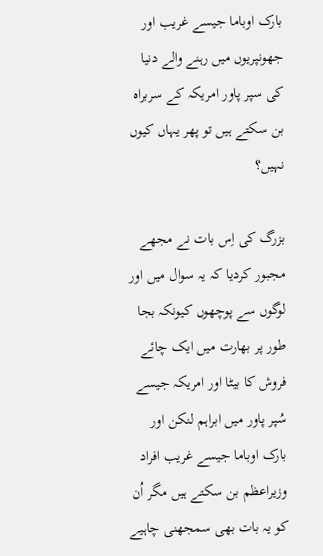بارک اوباما جیسے غریب اور جھونپریوں میں رہنے والے دنیا کی سپر پاور امریکہ کے سربراہ بن سکتے ہیں تو پھر یہاں کیوں نہیں؟

بزرگ کی اِس بات نے مجھے مجبور کردیا کہ یہ سوال میں اور لوگوں سے پوچھوں کیونکہ بجا طور پر بھارت میں ایک چائے فروش کا بیٹا اور امریکہ جیسے سُپر پاور میں ابراہم لنکن اور بارک اوباما جیسے غریب افراد وزیراعظم بن سکتے ہیں مگر اُن کو یہ بات بھی سمجھنی چاہیے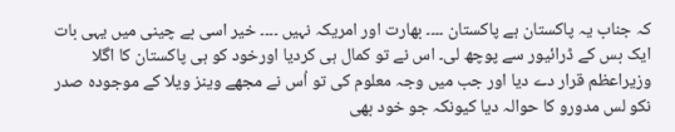کہ جناب یہ پاکستان ہے پاکستان ۔۔۔۔ بھارت اور امریکہ نہیں ۔۔۔۔ خیر اسی بے چینی میں یہی بات ایک بس کے ڈرائیور سے پوچھ لی۔ اس نے تو کمال ہی کردیا اورخود کو ہی پاکستان کا اگلا وزیراعظم قرار دے دیا اور جب میں وجہ معلوم کی تو اُس نے مجھے وینز ویلا کے موجودہ صدر نکو لس مدورو کا حوالہ دیا کیونکہ جو خود بھی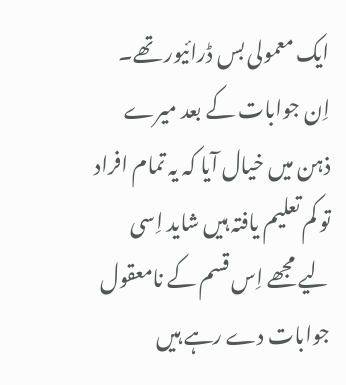ایک معمولی بس ڈرائیور تھے۔ اِن جوابات کے بعد میرے ذہن میں خیال آیا کہ یہ تمام افراد تو کم تعلیم یافتہ ہیں شاید اِسی لیے مجھے اِس قسم کے نامعقول جوابات دے رہے ہیں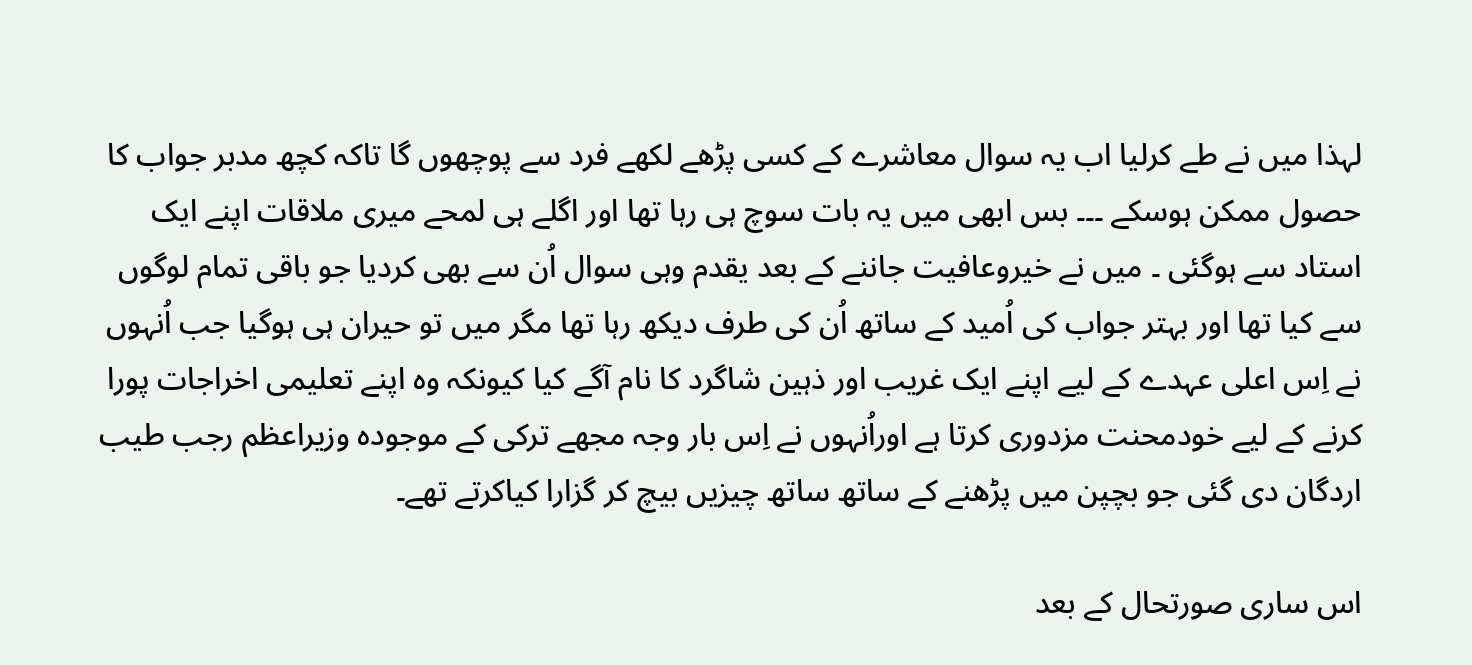لہذا میں نے طے کرلیا اب یہ سوال معاشرے کے کسی پڑھے لکھے فرد سے پوچھوں گا تاکہ کچھ مدبر جواب کا حصول ممکن ہوسکے ۔۔۔ بس ابھی میں یہ بات سوچ ہی رہا تھا اور اگلے ہی لمحے میری ملاقات اپنے ایک استاد سے ہوگئی ۔ میں نے خیروعافیت جاننے کے بعد یقدم وہی سوال اُن سے بھی کردیا جو باقی تمام لوگوں سے کیا تھا اور بہتر جواب کی اُمید کے ساتھ اُن کی طرف دیکھ رہا تھا مگر میں تو حیران ہی ہوگیا جب اُنہوں نے اِس اعلی عہدے کے لیے اپنے ایک غریب اور ذہین شاگرد کا نام آگے کیا کیونکہ وہ اپنے تعلیمی اخراجات پورا کرنے کے لیے خودمحنت مزدوری کرتا ہے اوراُنہوں نے اِس بار وجہ مجھے ترکی کے موجودہ وزیراعظم رجب طیب اردگان دی گئی جو بچپن میں پڑھنے کے ساتھ ساتھ چیزیں بیچ کر گزارا کیاکرتے تھے۔

اس ساری صورتحال کے بعد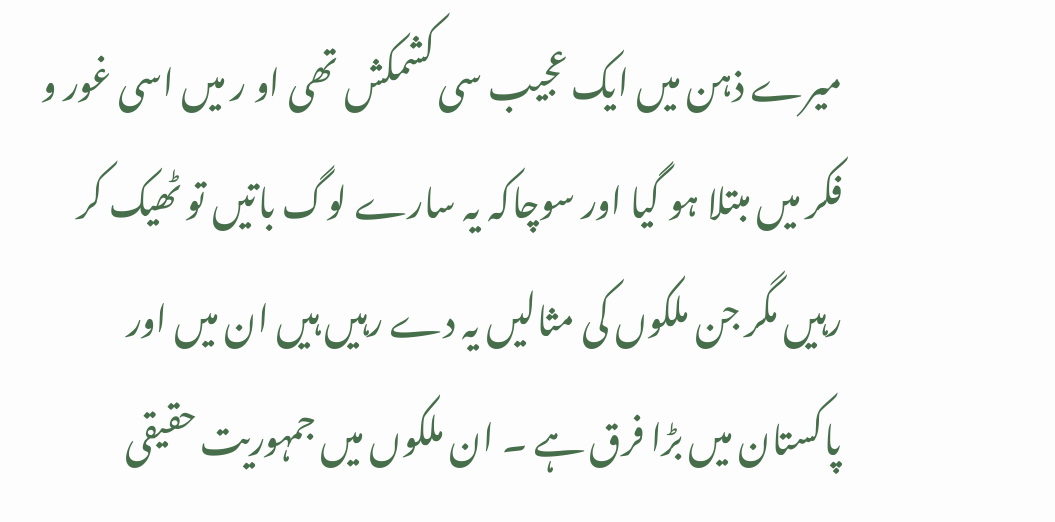میرے ذہن میں ایک عجیب سی کشمکش تھی او ر میں اسی غور و فکر میں مبتلا ہو گیا اور سوچاکہ یہ سارے لوگ باتیں تو ٹھیک کر رہیں مگر جن ملکوں کی مثالیں یہ دے رہیں ہیں ان میں اور پاکستان میں بڑا فرق ہے ۔ ان ملکوں میں جمہوریت حقیقی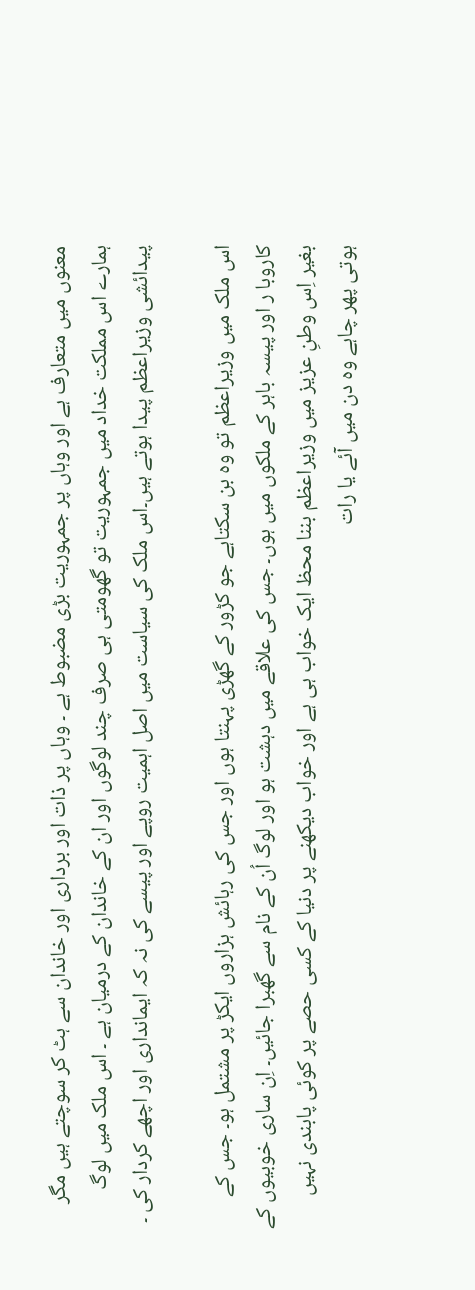معنوں میں متعارف ہے اور وہاں پر جمہوریت بڑی مضبوط ہے ۔ وہاں پر ذات اور برداری اور خاندان سے ہٹ کر سوچتے ہیں مگر ہمارے اس مملکت خداد میں جمہوریت تو گھومتی ہی صرف چند لوگوں اور ان کے خاندان کے درمیان ہے ۔ اس ملک میں لوگ پیدائشی وزیراعظم پیدا ہوتے ہیں۔اس ملک کی سیاست میں اصل اہمیت روپے اور پیسے کی نہ کہ ایمانداری اور اچھے کردار کی ۔

اس ملک میں وزیراعظم تو وہ بن سکتاہے جو کڑور کے گھڑی پہنتا ہوں اور جس کی رہائش ہزاروں ایکڑ پر مشتمل ہو۔ جس کے کاروبا ر اور پیسہ باہر کے ملکوں میں ہوں۔ جس کی علاقے میں دہشت ہو اور لوگ اُن کے نام سے گھبرا جائیں۔ اِن ساری خوبیوں کے بغیر اِس وطنِ عزیز میں وزیراعظم بننا محظ ایک خواب ہی ہے اور خواب دیکھنے پر دنیا کے کسی حصے پر کوئی پابندی نہیں ہوتی پھر چاہے وہ دن میں آئے یا رات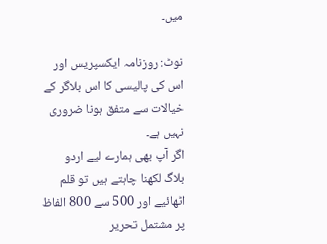میں۔

نوٹ: روزنامہ ایکسپریس اور اس کی پالیسی کا اس بلاگر کے خیالات سے متفق ہونا ضروری نہیں ہے۔
اگر آپ بھی ہمارے لیے اردو بلاگ لکھنا چاہتے ہیں تو قلم اٹھائیے اور 500 سے 800 الفاظ پر مشتمل تحریر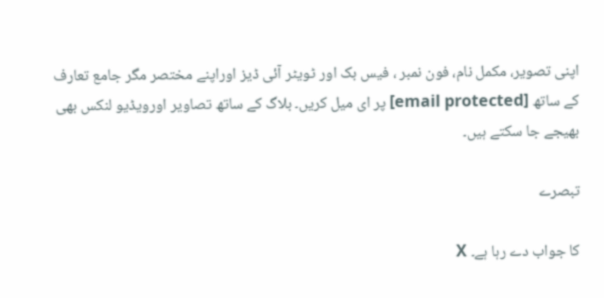اپنی تصویر، مکمل نام، فون نمبر ، فیس بک اور ٹویٹر آئی ڈیز اوراپنے مختصر مگر جامع تعارف کے ساتھ [email protected] پر ای میل کریں۔ بلاگ کے ساتھ تصاویر اورویڈیو لنکس بھی بھیجے جا سکتے ہیں۔

تبصرے

کا جواب دے رہا ہے۔ X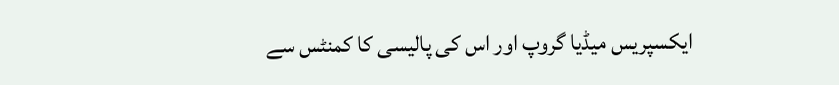ایکسپریس میڈیا گروپ اور اس کی پالیسی کا کمنٹس سے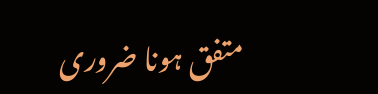متفق ہونا ضروری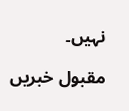نہیں۔

مقبول خبریں